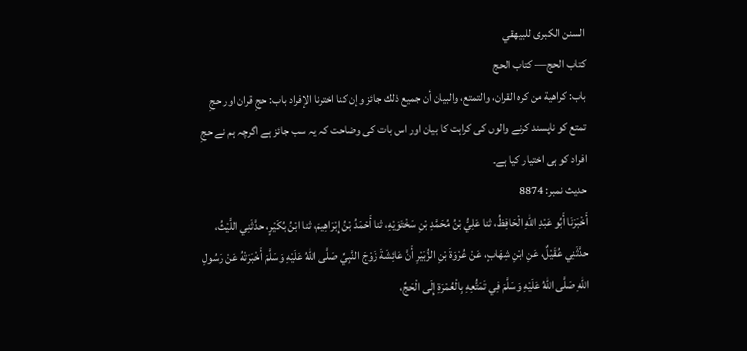السنن الكبرى للبيهقي
كتاب الحج— کتاب الحج
باب: كراهية من كره القران، والتمتع، والبيان أن جميع ذلك جائز وإن كنا اخترنا الإفراد باب: حجِ قران اور حجِ تمتع کو ناپسند کرنے والوں کی کراہت کا بیان اور اس بات کی وضاحت کہ یہ سب جائز ہے اگرچہ ہم نے حجِ افراد کو ہی اختیار کیا ہے۔
حدیث نمبر: 8874
أَخْبَرَنَا أَبُو عَبْدِ اللهِ الْحَافِظُ، ثنا عَلِيُّ بْنُ مُحَمَّدِ بْنِ سَخْتَوَيْهِ، ثنا أَحْمَدُ بْنُ إِبْرَاهِيمَ، ثنا ابْنُ بُكَيْرٍ، حدَّثَنِي اللَّيْثُ، حدَّثَنِي عُقَيْلٌ، عَنِ ابْنِ شِهَابٍ، عَنْ عُرْوَةَ بْنِ الزُّبَيْرِ أَنَّ عَائِشَةَ زَوْجَ النَّبِيِّ صَلَّى اللهُ عَلَيْهِ وَسَلَّمَ أَخْبَرَتْهُ عَنْ رَسُولِ اللهِ صَلَّى اللهُ عَلَيْهِ وَسَلَّمَ فِي تَمَتُّعِهِ بِالْعُمْرَةِ إِلَى الْحَجِّ،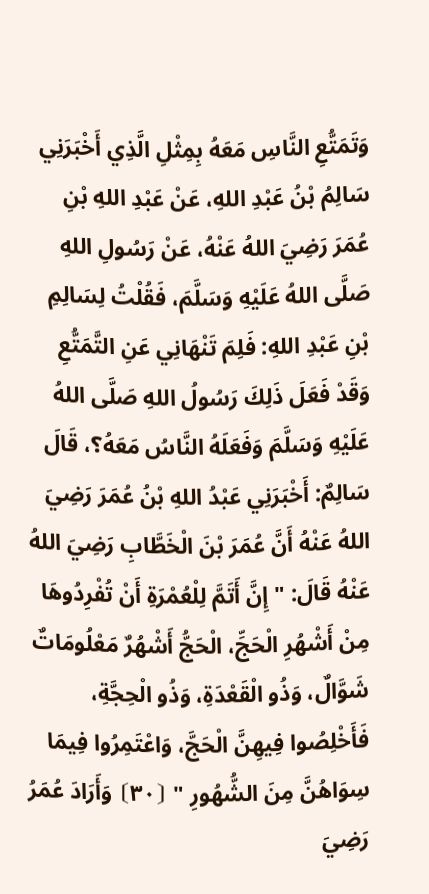وَتَمَتُّعِ النَّاسِ مَعَهُ بِمِثْلِ الَّذِي أَخْبَرَنِي سَالِمُ بْنُ عَبْدِ اللهِ، عَنْ عَبْدِ اللهِ بْنِ عُمَرَ رَضِيَ اللهُ عَنْهُ، عَنْ رَسُولِ اللهِ صَلَّى اللهُ عَلَيْهِ وَسَلَّمَ، فَقُلْتُ لِسَالِمِ بْنِ عَبْدِ اللهِ: فَلِمَ تَنْهَانِي عَنِ التَّمَتُّعِ وَقَدْ فَعَلَ ذَلِكَ رَسُولُ اللهِ صَلَّى اللهُ عَلَيْهِ وَسَلَّمَ وَفَعَلَهُ النَّاسُ مَعَهُ؟، قَالَ سَالِمٌ: أَخْبَرَنِي عَبْدُ اللهِ بْنُ عُمَرَ رَضِيَ اللهُ عَنْهُ أَنَّ عُمَرَ بْنَ الْخَطَّابِ رَضِيَ اللهُ عَنْهُ قَالَ: " إِنَّ أَتَمَّ لِلْعُمْرَةِ أَنْ تُفْرِدُوهَا مِنْ أَشْهُرِ الْحَجِّ، الْحَجُّ أَشْهُرٌ مَعْلُومَاتٌ شَوَّالٌ، وَذُو الْقَعْدَةِ، وَذُو الْحِجَّةِ، فَأَخْلِصُوا فِيهِنَّ الْحَجَّ، وَاعْتَمِرُوا فِيمَا سِوَاهُنَّ مِنَ الشُّهُورِ " ⦗٣٠⦘ وَأَرَادَ عُمَرُ رَضِيَ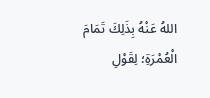اللهُ عَنْهُ بِذَلِكَ تَمَامَ الْعُمْرَةِ؛ لِقَوْلِ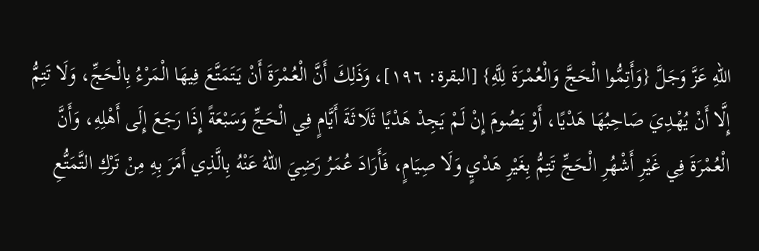اللهِ عَزَّ وَجَلَّ {وَأَتِمُّوا الْحَجَّ وَالْعُمْرَةَ لِلَّهِ} [البقرة: ١٩٦]، وَذَلِكَ أَنَّ الْعُمْرَةَ أَنْ يَتَمَتَّعَ فِيهَا الْمَرْءُ بِالْحَجِّ، وَلَا تَتِمُّ إِلَّا أَنْ يُهْدِيَ صَاحِبُهَا هَدْيًا، أَوْ يَصُومَ إِنْ لَمْ يَجِدْ هَدْيًا ثَلَاثَةَ أَيَّامٍ فِي الْحَجِّ وَسَبْعَةً إِذَا رَجَعَ إِلَى أَهْلِهِ، وَأَنَّ الْعُمْرَةَ فِي غَيْرِ أَشْهُرِ الْحَجِّ تَتِمُّ بِغَيْرِ هَدْيٍ وَلَا صِيَامٍ، فَأَرَادَ عُمَرُ رَضِيَ اللهُ عَنْهُ بِالَّذِي أَمَرَ بِهِ مِنْ تَرْكِ التَّمَتُّعِ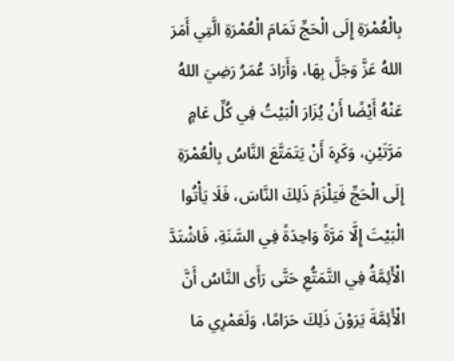بِالْعُمْرَةِ إِلَى الْحَجِّ تَمَامَ الْعُمْرَةِ الَّتِي أَمَرَ اللهُ عَزَّ وَجَلَّ بِهَا، وَأَرَادَ عُمَرُ رَضِيَ اللهُ عَنْهُ أَيْضًا أَنْ يُزَارَ الْبَيْتُ فِي كُلِّ عَامٍ مَرَّتَيْنِ، وَكَرِهَ أَنْ يَتَمَتَّعَ النَّاسُ بِالْعُمْرَةِ إِلَى الْحَجِّ فَيَلْزَمَ ذَلِكَ النَّاسَ، فَلَا يَأْتُوا الْبَيْتَ إِلَّا مَرَّةً وَاحِدَةً فِي السَّنَةِ، فَاشْتَدَّ الْأَئِمَّةُ فِي التَّمَتُّعِ حَتَّى رَأَى النَّاسُ أَنَّ الْأَئِمَّةَ يَرَوْنَ ذَلِكَ حَرَامًا، وَلَعَمْرِي مَا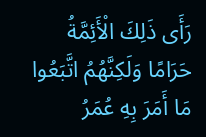رَأَى ذَلِكَ الْأَئِمَّةُ حَرَامًا وَلَكِنَّهُمُ اتَّبَعُوا مَا أَمَرَ بِهِ عُمَرُ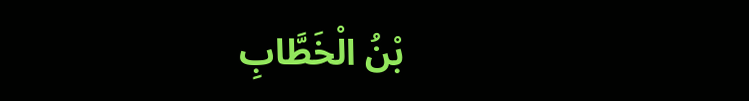بْنُ الْخَطَّابِ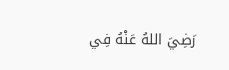رَضِيَ اللهُ عَنْهُ فِي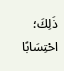ذَلِكَ؛ احْتِسَابًا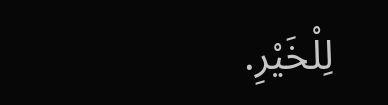لِلْخَيْرِ.